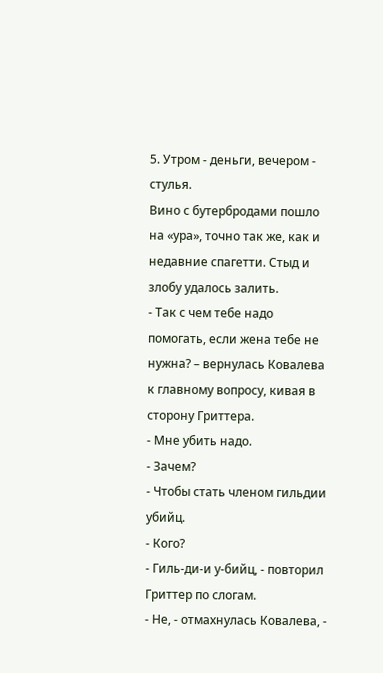5. Утром - деньги, вечером - стулья.
Вино с бутербродами пошло на «ура», точно так же, как и недавние спагетти. Стыд и злобу удалось залить.
- Так с чем тебе надо помогать, если жена тебе не нужна? – вернулась Ковалева к главному вопросу, кивая в сторону Гриттера.
- Мне убить надо.
- Зачем?
- Чтобы стать членом гильдии убийц.
- Кого?
- Гиль-ди-и у-бийц, - повторил Гриттер по слогам.
- Не, - отмахнулась Ковалева, -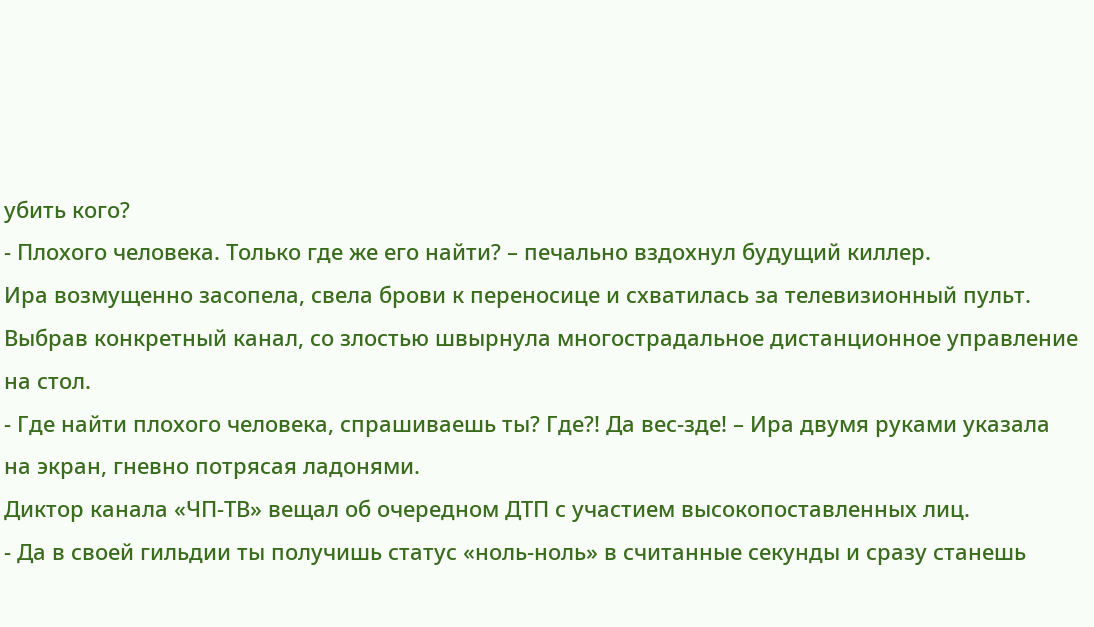убить кого?
- Плохого человека. Только где же его найти? – печально вздохнул будущий киллер.
Ира возмущенно засопела, свела брови к переносице и схватилась за телевизионный пульт. Выбрав конкретный канал, со злостью швырнула многострадальное дистанционное управление на стол.
- Где найти плохого человека, спрашиваешь ты? Где?! Да вес-зде! – Ира двумя руками указала на экран, гневно потрясая ладонями.
Диктор канала «ЧП-ТВ» вещал об очередном ДТП с участием высокопоставленных лиц.
- Да в своей гильдии ты получишь статус «ноль-ноль» в считанные секунды и сразу станешь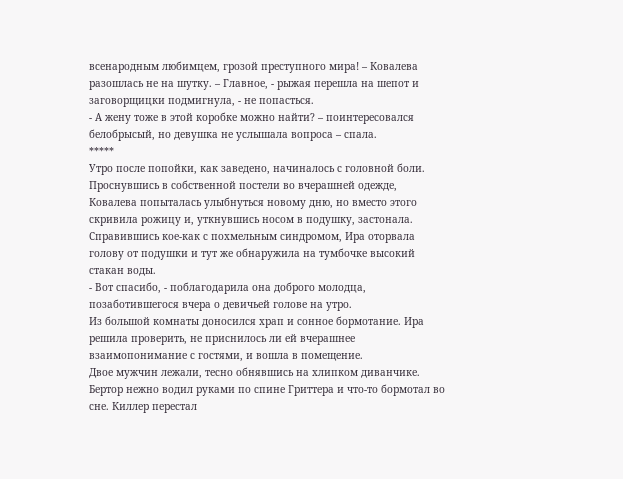всенародным любимцем, грозой преступного мира! – Ковалева разошлась не на шутку. – Главное, - рыжая перешла на шепот и заговорщицки подмигнула, - не попасться.
- А жену тоже в этой коробке можно найти? – поинтересовался белобрысый, но девушка не услышала вопроса – спала.
*****
Утро после попойки, как заведено, начиналось с головной боли.
Проснувшись в собственной постели во вчерашней одежде, Ковалева попыталась улыбнуться новому дню, но вместо этого скривила рожицу и, уткнувшись носом в подушку, застонала.
Справившись кое-как с похмельным синдромом, Ира оторвала голову от подушки и тут же обнаружила на тумбочке высокий стакан воды.
- Вот спасибо, - поблагодарила она доброго молодца, позаботившегося вчера о девичьей голове на утро.
Из большой комнаты доносился храп и сонное бормотание. Ира решила проверить, не приснилось ли ей вчерашнее взаимопонимание с гостями, и вошла в помещение.
Двое мужчин лежали, тесно обнявшись на хлипком диванчике. Бертор нежно водил руками по спине Гриттера и что-то бормотал во сне. Киллер перестал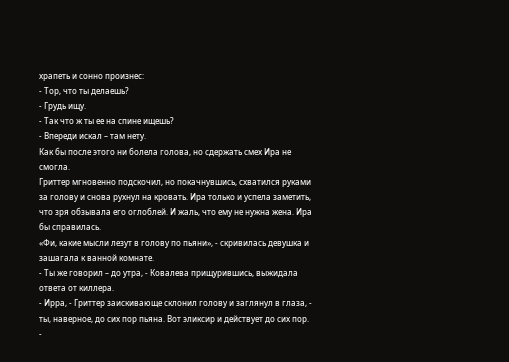храпеть и сонно произнес:
- Тор, что ты делаешь?
- Грудь ищу.
- Так что ж ты ее на спине ищешь?
- Впереди искал – там нету.
Как бы после этого ни болела голова, но сдержать смех Ира не смогла.
Гриттер мгновенно подскочил, но покачнувшись, схватился руками за голову и снова рухнул на кровать. Ира только и успела заметить, что зря обзывала его оглоблей. И жаль, что ему не нужна жена. Ира бы справилась.
«Фи, какие мысли лезут в голову по пьяни», - скривилась девушка и зашагала к ванной комнате.
- Ты же говорил – до утра, - Ковалева прищурившись, выжидала ответа от киллера.
- Ирра, - Гриттер заискивающе склонил голову и заглянул в глаза, - ты, наверное, до сих пор пьяна. Вот эликсир и действует до сих пор.
-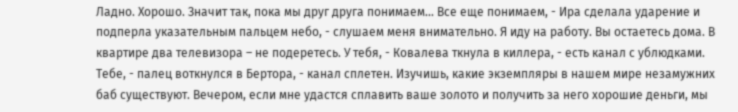Ладно. Хорошо. Значит так, пока мы друг друга понимаем... Все еще понимаем, - Ира сделала ударение и подперла указательным пальцем небо, - слушаем меня внимательно. Я иду на работу. Вы остаетесь дома. В квартире два телевизора – не подеретесь. У тебя, - Ковалева ткнула в киллера, - есть канал с ублюдками. Тебе, - палец воткнулся в Бертора, - канал сплетен. Изучишь, какие экземпляры в нашем мире незамужних баб существуют. Вечером, если мне удастся сплавить ваше золото и получить за него хорошие деньги, мы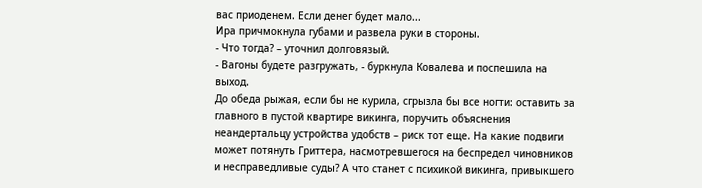вас приоденем. Если денег будет мало...
Ира причмокнула губами и развела руки в стороны.
- Что тогда? – уточнил долговязый.
- Вагоны будете разгружать, - буркнула Ковалева и поспешила на выход.
До обеда рыжая, если бы не курила, сгрызла бы все ногти: оставить за главного в пустой квартире викинга, поручить объяснения неандертальцу устройства удобств – риск тот еще. На какие подвиги может потянуть Гриттера, насмотревшегося на беспредел чиновников и несправедливые суды? А что станет с психикой викинга, привыкшего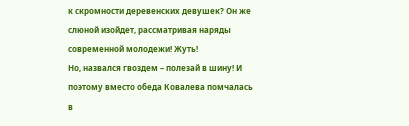к скромности деревенских девушек? Он же слюной изойдет, рассматривая наряды современной молодежи! Жуть!
Но, назвался гвоздем – полезай в шину! И поэтому вместо обеда Ковалева помчалась в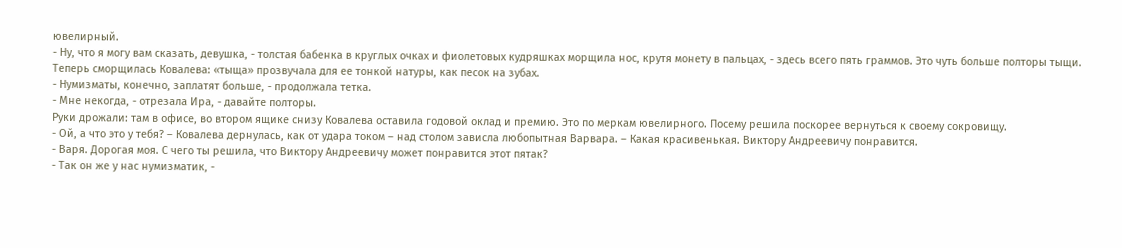ювелирный.
- Ну, что я могу вам сказать, девушка, - толстая бабенка в круглых очках и фиолетовых кудряшках морщила нос, крутя монету в пальцах, - здесь всего пять граммов. Это чуть больше полторы тыщи.
Теперь сморщилась Ковалева: «тыща» прозвучала для ее тонкой натуры, как песок на зубах.
- Нумизматы, конечно, заплатят больше, - продолжала тетка.
- Мне некогда, - отрезала Ира, - давайте полторы.
Руки дрожали: там в офисе, во втором ящике снизу Ковалева оставила годовой оклад и премию. Это по меркам ювелирного. Посему решила поскорее вернуться к своему сокровищу.
- Ой, а что это у тебя? – Ковалева дернулась, как от удара током – над столом зависла любопытная Варвара. – Какая красивенькая. Виктору Андреевичу понравится.
- Варя. Дорогая моя. С чего ты решила, что Виктору Андреевичу может понравится этот пятак?
- Так он же у нас нумизматик, -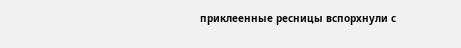приклеенные ресницы вспорхнули с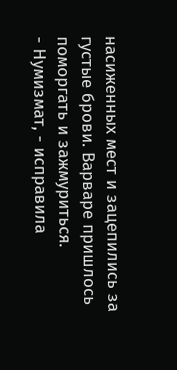насиженных мест и зацепились за густые брови. Варваре пришлось поморгать и зажмуриться.
- Нумизмат, - исправила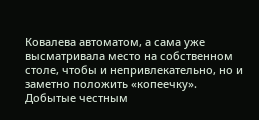Ковалева автоматом, а сама уже высматривала место на собственном столе, чтобы и непривлекательно, но и заметно положить «копеечку».
Добытые честным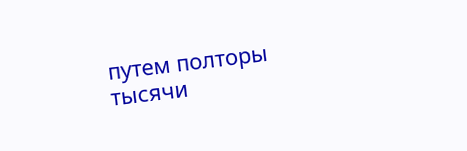путем полторы тысячи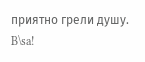приятно грели душу.
B\sa!